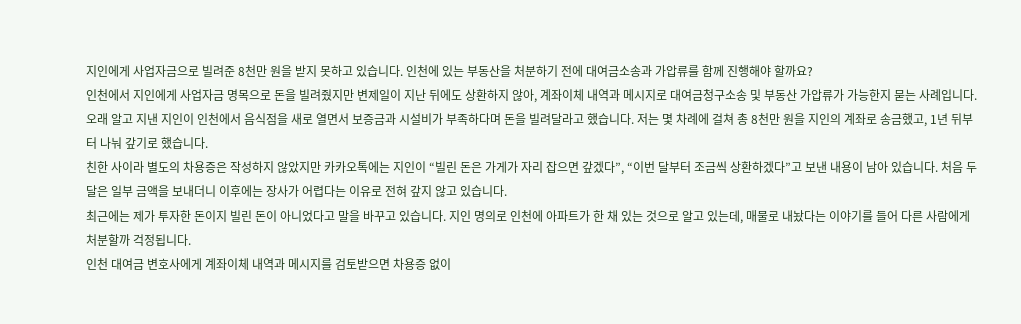지인에게 사업자금으로 빌려준 8천만 원을 받지 못하고 있습니다. 인천에 있는 부동산을 처분하기 전에 대여금소송과 가압류를 함께 진행해야 할까요?
인천에서 지인에게 사업자금 명목으로 돈을 빌려줬지만 변제일이 지난 뒤에도 상환하지 않아, 계좌이체 내역과 메시지로 대여금청구소송 및 부동산 가압류가 가능한지 묻는 사례입니다.
오래 알고 지낸 지인이 인천에서 음식점을 새로 열면서 보증금과 시설비가 부족하다며 돈을 빌려달라고 했습니다. 저는 몇 차례에 걸쳐 총 8천만 원을 지인의 계좌로 송금했고, 1년 뒤부터 나눠 갚기로 했습니다.
친한 사이라 별도의 차용증은 작성하지 않았지만 카카오톡에는 지인이 “빌린 돈은 가게가 자리 잡으면 갚겠다”, “이번 달부터 조금씩 상환하겠다”고 보낸 내용이 남아 있습니다. 처음 두 달은 일부 금액을 보내더니 이후에는 장사가 어렵다는 이유로 전혀 갚지 않고 있습니다.
최근에는 제가 투자한 돈이지 빌린 돈이 아니었다고 말을 바꾸고 있습니다. 지인 명의로 인천에 아파트가 한 채 있는 것으로 알고 있는데, 매물로 내놨다는 이야기를 들어 다른 사람에게 처분할까 걱정됩니다.
인천 대여금 변호사에게 계좌이체 내역과 메시지를 검토받으면 차용증 없이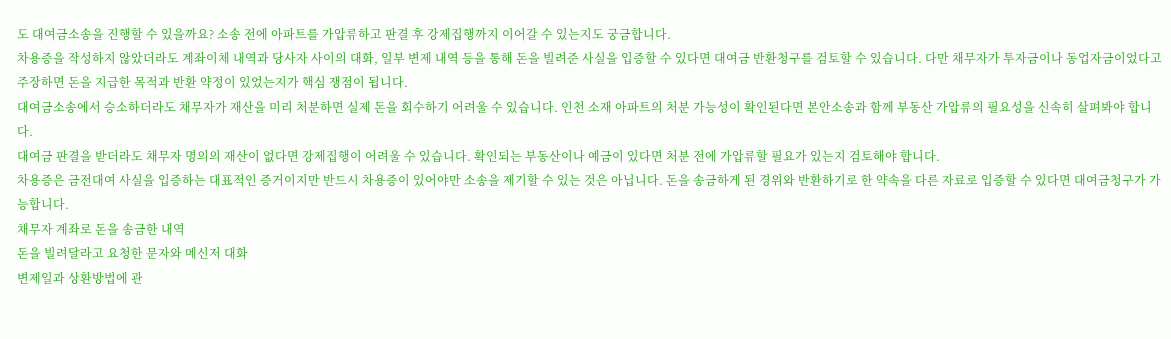도 대여금소송을 진행할 수 있을까요? 소송 전에 아파트를 가압류하고 판결 후 강제집행까지 이어갈 수 있는지도 궁금합니다.
차용증을 작성하지 않았더라도 계좌이체 내역과 당사자 사이의 대화, 일부 변제 내역 등을 통해 돈을 빌려준 사실을 입증할 수 있다면 대여금 반환청구를 검토할 수 있습니다. 다만 채무자가 투자금이나 동업자금이었다고 주장하면 돈을 지급한 목적과 반환 약정이 있었는지가 핵심 쟁점이 됩니다.
대여금소송에서 승소하더라도 채무자가 재산을 미리 처분하면 실제 돈을 회수하기 어려울 수 있습니다. 인천 소재 아파트의 처분 가능성이 확인된다면 본안소송과 함께 부동산 가압류의 필요성을 신속히 살펴봐야 합니다.
대여금 판결을 받더라도 채무자 명의의 재산이 없다면 강제집행이 어려울 수 있습니다. 확인되는 부동산이나 예금이 있다면 처분 전에 가압류할 필요가 있는지 검토해야 합니다.
차용증은 금전대여 사실을 입증하는 대표적인 증거이지만 반드시 차용증이 있어야만 소송을 제기할 수 있는 것은 아닙니다. 돈을 송금하게 된 경위와 반환하기로 한 약속을 다른 자료로 입증할 수 있다면 대여금청구가 가능합니다.
채무자 계좌로 돈을 송금한 내역
돈을 빌려달라고 요청한 문자와 메신저 대화
변제일과 상환방법에 관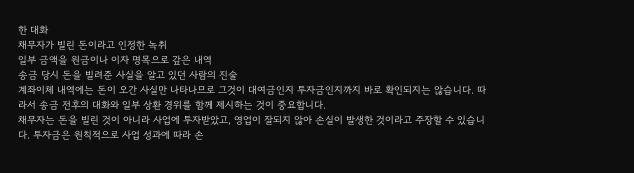한 대화
채무자가 빌린 돈이라고 인정한 녹취
일부 금액을 원금이나 이자 명목으로 갚은 내역
송금 당시 돈을 빌려준 사실을 알고 있던 사람의 진술
계좌이체 내역에는 돈이 오간 사실만 나타나므로 그것이 대여금인지 투자금인지까지 바로 확인되지는 않습니다. 따라서 송금 전후의 대화와 일부 상환 경위를 함께 제시하는 것이 중요합니다.
채무자는 돈을 빌린 것이 아니라 사업에 투자받았고, 영업이 잘되지 않아 손실이 발생한 것이라고 주장할 수 있습니다. 투자금은 원칙적으로 사업 성과에 따라 손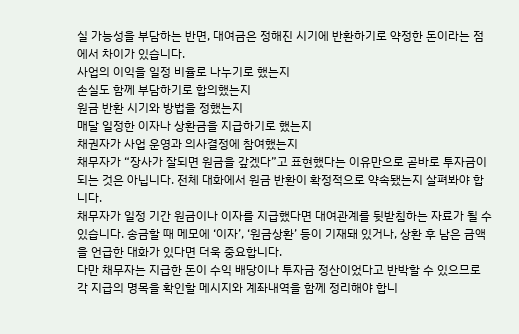실 가능성을 부담하는 반면, 대여금은 정해진 시기에 반환하기로 약정한 돈이라는 점에서 차이가 있습니다.
사업의 이익을 일정 비율로 나누기로 했는지
손실도 함께 부담하기로 합의했는지
원금 반환 시기와 방법을 정했는지
매달 일정한 이자나 상환금을 지급하기로 했는지
채권자가 사업 운영과 의사결정에 참여했는지
채무자가 “장사가 잘되면 원금을 갚겠다”고 표현했다는 이유만으로 곧바로 투자금이 되는 것은 아닙니다. 전체 대화에서 원금 반환이 확정적으로 약속됐는지 살펴봐야 합니다.
채무자가 일정 기간 원금이나 이자를 지급했다면 대여관계를 뒷받침하는 자료가 될 수 있습니다. 송금할 때 메모에 ‘이자’, ‘원금상환’ 등이 기재돼 있거나, 상환 후 남은 금액을 언급한 대화가 있다면 더욱 중요합니다.
다만 채무자는 지급한 돈이 수익 배당이나 투자금 정산이었다고 반박할 수 있으므로 각 지급의 명목을 확인할 메시지와 계좌내역을 함께 정리해야 합니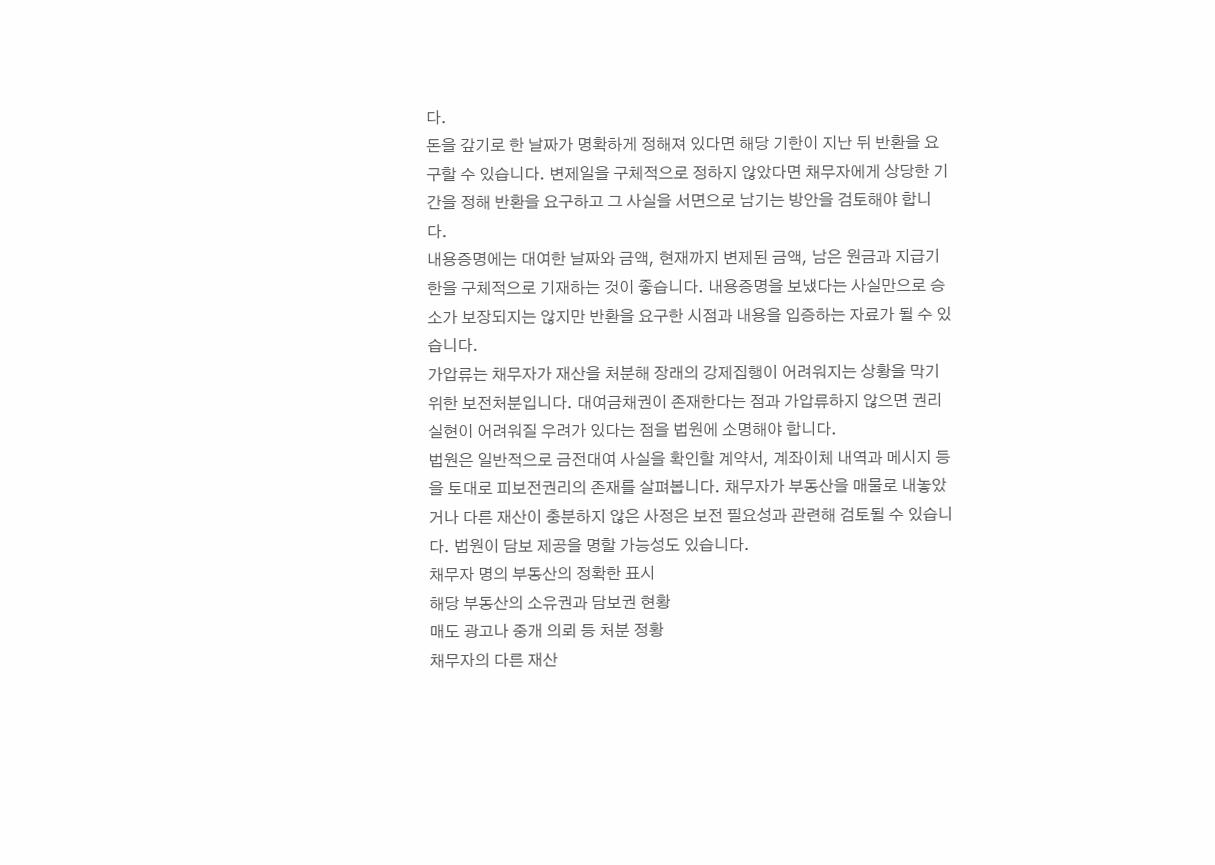다.
돈을 갚기로 한 날짜가 명확하게 정해져 있다면 해당 기한이 지난 뒤 반환을 요구할 수 있습니다. 변제일을 구체적으로 정하지 않았다면 채무자에게 상당한 기간을 정해 반환을 요구하고 그 사실을 서면으로 남기는 방안을 검토해야 합니다.
내용증명에는 대여한 날짜와 금액, 현재까지 변제된 금액, 남은 원금과 지급기한을 구체적으로 기재하는 것이 좋습니다. 내용증명을 보냈다는 사실만으로 승소가 보장되지는 않지만 반환을 요구한 시점과 내용을 입증하는 자료가 될 수 있습니다.
가압류는 채무자가 재산을 처분해 장래의 강제집행이 어려워지는 상황을 막기 위한 보전처분입니다. 대여금채권이 존재한다는 점과 가압류하지 않으면 권리 실현이 어려워질 우려가 있다는 점을 법원에 소명해야 합니다.
법원은 일반적으로 금전대여 사실을 확인할 계약서, 계좌이체 내역과 메시지 등을 토대로 피보전권리의 존재를 살펴봅니다. 채무자가 부동산을 매물로 내놓았거나 다른 재산이 충분하지 않은 사정은 보전 필요성과 관련해 검토될 수 있습니다. 법원이 담보 제공을 명할 가능성도 있습니다.
채무자 명의 부동산의 정확한 표시
해당 부동산의 소유권과 담보권 현황
매도 광고나 중개 의뢰 등 처분 정황
채무자의 다른 재산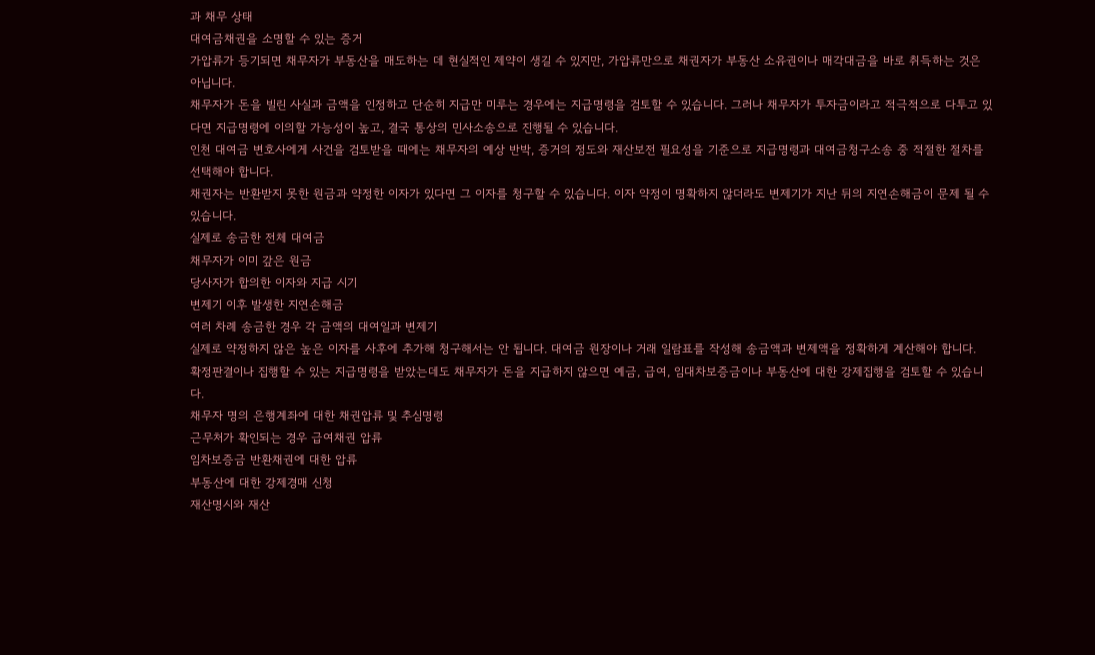과 채무 상태
대여금채권을 소명할 수 있는 증거
가압류가 등기되면 채무자가 부동산을 매도하는 데 현실적인 제약이 생길 수 있지만, 가압류만으로 채권자가 부동산 소유권이나 매각대금을 바로 취득하는 것은 아닙니다.
채무자가 돈을 빌린 사실과 금액을 인정하고 단순히 지급만 미루는 경우에는 지급명령을 검토할 수 있습니다. 그러나 채무자가 투자금이라고 적극적으로 다투고 있다면 지급명령에 이의할 가능성이 높고, 결국 통상의 민사소송으로 진행될 수 있습니다.
인천 대여금 변호사에게 사건을 검토받을 때에는 채무자의 예상 반박, 증거의 정도와 재산보전 필요성을 기준으로 지급명령과 대여금청구소송 중 적절한 절차를 선택해야 합니다.
채권자는 반환받지 못한 원금과 약정한 이자가 있다면 그 이자를 청구할 수 있습니다. 이자 약정이 명확하지 않더라도 변제기가 지난 뒤의 지연손해금이 문제 될 수 있습니다.
실제로 송금한 전체 대여금
채무자가 이미 갚은 원금
당사자가 합의한 이자와 지급 시기
변제기 이후 발생한 지연손해금
여러 차례 송금한 경우 각 금액의 대여일과 변제기
실제로 약정하지 않은 높은 이자를 사후에 추가해 청구해서는 안 됩니다. 대여금 원장이나 거래 일람표를 작성해 송금액과 변제액을 정확하게 계산해야 합니다.
확정판결이나 집행할 수 있는 지급명령을 받았는데도 채무자가 돈을 지급하지 않으면 예금, 급여, 임대차보증금이나 부동산에 대한 강제집행을 검토할 수 있습니다.
채무자 명의 은행계좌에 대한 채권압류 및 추심명령
근무처가 확인되는 경우 급여채권 압류
임차보증금 반환채권에 대한 압류
부동산에 대한 강제경매 신청
재산명시와 재산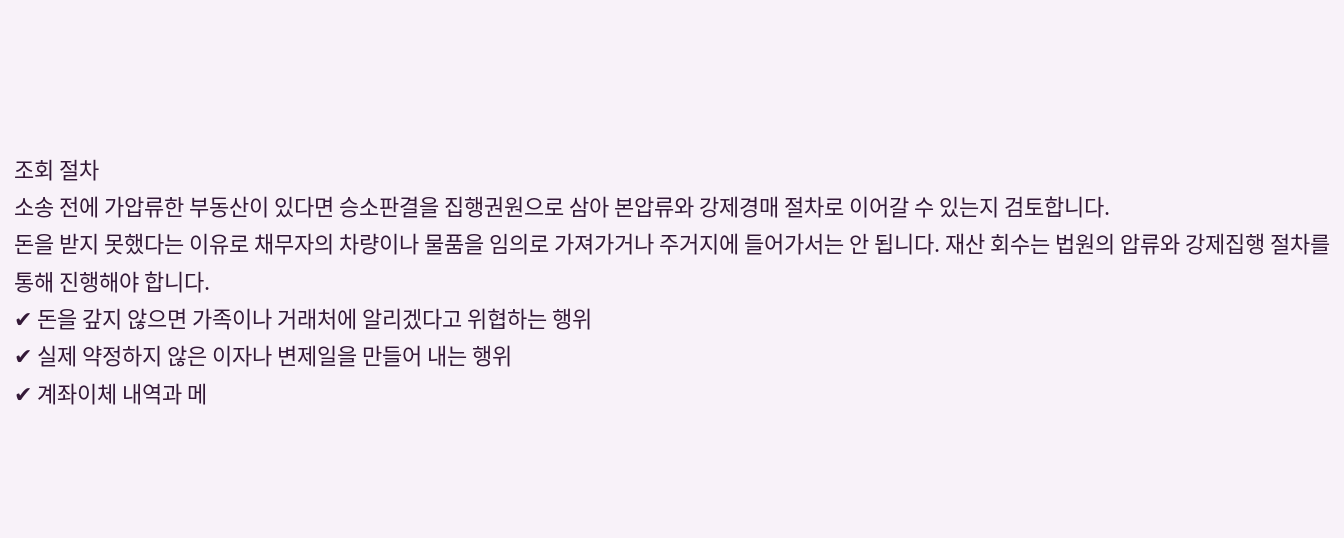조회 절차
소송 전에 가압류한 부동산이 있다면 승소판결을 집행권원으로 삼아 본압류와 강제경매 절차로 이어갈 수 있는지 검토합니다.
돈을 받지 못했다는 이유로 채무자의 차량이나 물품을 임의로 가져가거나 주거지에 들어가서는 안 됩니다. 재산 회수는 법원의 압류와 강제집행 절차를 통해 진행해야 합니다.
✔ 돈을 갚지 않으면 가족이나 거래처에 알리겠다고 위협하는 행위
✔ 실제 약정하지 않은 이자나 변제일을 만들어 내는 행위
✔ 계좌이체 내역과 메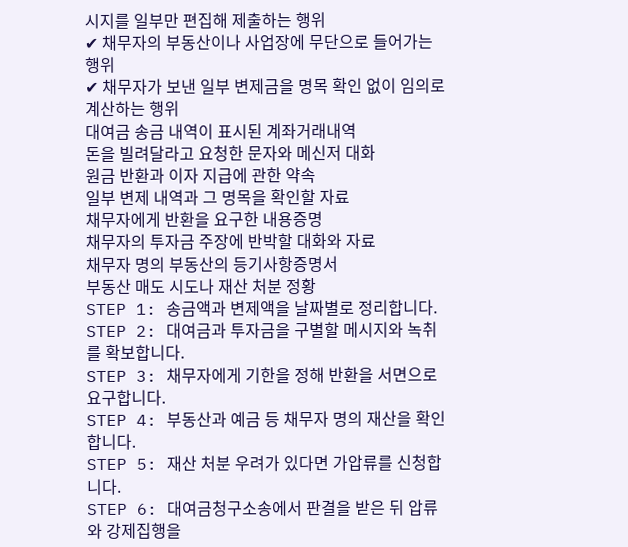시지를 일부만 편집해 제출하는 행위
✔ 채무자의 부동산이나 사업장에 무단으로 들어가는 행위
✔ 채무자가 보낸 일부 변제금을 명목 확인 없이 임의로 계산하는 행위
대여금 송금 내역이 표시된 계좌거래내역
돈을 빌려달라고 요청한 문자와 메신저 대화
원금 반환과 이자 지급에 관한 약속
일부 변제 내역과 그 명목을 확인할 자료
채무자에게 반환을 요구한 내용증명
채무자의 투자금 주장에 반박할 대화와 자료
채무자 명의 부동산의 등기사항증명서
부동산 매도 시도나 재산 처분 정황
STEP 1: 송금액과 변제액을 날짜별로 정리합니다.
STEP 2: 대여금과 투자금을 구별할 메시지와 녹취를 확보합니다.
STEP 3: 채무자에게 기한을 정해 반환을 서면으로 요구합니다.
STEP 4: 부동산과 예금 등 채무자 명의 재산을 확인합니다.
STEP 5: 재산 처분 우려가 있다면 가압류를 신청합니다.
STEP 6: 대여금청구소송에서 판결을 받은 뒤 압류와 강제집행을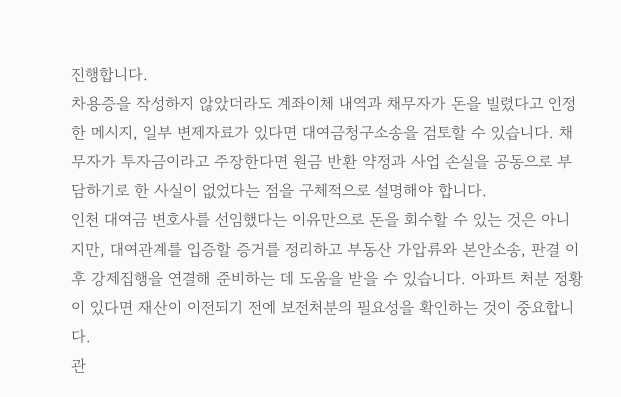진행합니다.
차용증을 작성하지 않았더라도 계좌이체 내역과 채무자가 돈을 빌렸다고 인정한 메시지, 일부 변제자료가 있다면 대여금청구소송을 검토할 수 있습니다. 채무자가 투자금이라고 주장한다면 원금 반환 약정과 사업 손실을 공동으로 부담하기로 한 사실이 없었다는 점을 구체적으로 설명해야 합니다.
인천 대여금 변호사를 선임했다는 이유만으로 돈을 회수할 수 있는 것은 아니지만, 대여관계를 입증할 증거를 정리하고 부동산 가압류와 본안소송, 판결 이후 강제집행을 연결해 준비하는 데 도움을 받을 수 있습니다. 아파트 처분 정황이 있다면 재산이 이전되기 전에 보전처분의 필요성을 확인하는 것이 중요합니다.
관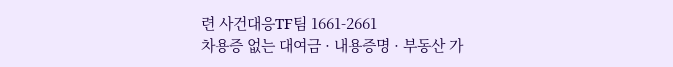련 사건대응TF팀 1661-2661
차용증 없는 대여금 · 내용증명 · 부동산 가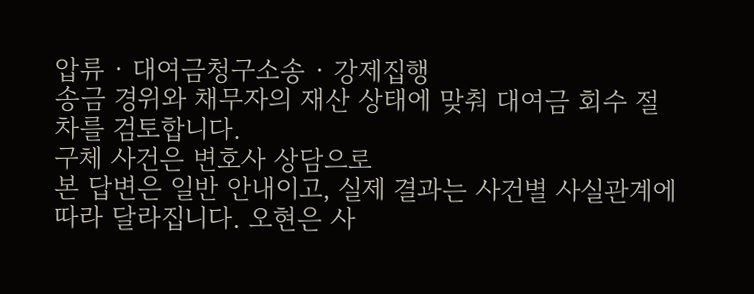압류 · 대여금청구소송 · 강제집행
송금 경위와 채무자의 재산 상태에 맞춰 대여금 회수 절차를 검토합니다.
구체 사건은 변호사 상담으로
본 답변은 일반 안내이고, 실제 결과는 사건별 사실관계에 따라 달라집니다. 오현은 사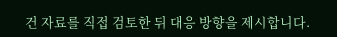건 자료를 직접 검토한 뒤 대응 방향을 제시합니다.